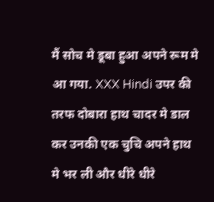मैं सोच मे डूबा हुआ अपने रूम मे आ गया. XXX Hindi उपर की तरफ दोबारा हाथ चादर मे डाल कर उनकी एक चुचि अपने हाथ मे भर ली और धीरे धीरे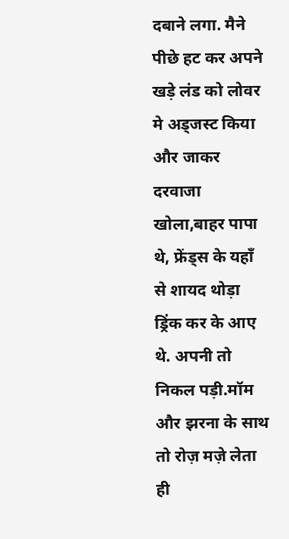दबाने लगा. मैने पीछे हट कर अपने खड़े लंड को लोवर मे अड्जस्ट किया और जाकर दरवाजा खोला,बाहर पापा थे, फ्रेंड्स के यहाँ से शायद थोड़ा ड्रिंक कर के आए थे. अपनी तो निकल पड़ी.मॉम और झरना के साथ तो रोज़ मज़े लेता ही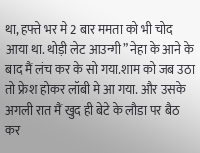था, हफ्ते भर मे 2 बार ममता को भी चोद आया था. थोड़ी लेट आउन्गी” नेहा के आने के बाद मैं लंच कर के सो गया.शाम को जब उठा तो फ्रेश होकर लॉबी मे आ गया. और उसके अगली रात मैं खुद ही बेटे के लौडा पर बैठ कर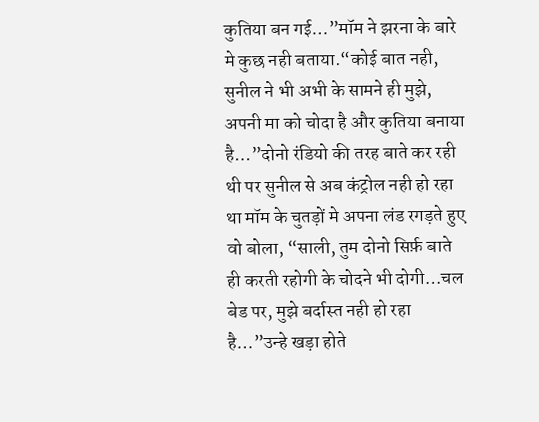कुतिया बन गई…”मॉम ने झरना के बारे मे कुछ नही बताया.“कोई बात नही, सुनील ने भी अभी के सामने ही मुझे, अपनी मा को चोदा है और कुतिया बनाया है…”दोनो रंडियो की तरह बाते कर रही थी पर सुनील से अब कंट्रोल नही हो रहा था मॉम के चुतड़ों मे अपना लंड रगड़ते हुए वो बोला, “साली, तुम दोनो सिर्फ़ बाते ही करती रहोगी के चोदने भी दोगी…चल बेड पर, मुझे बर्दास्त नही हो रहा है…”उन्हे खड़ा होते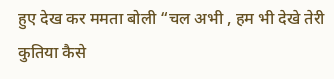हुए देख कर ममता बोली “चल अभी , हम भी देखे तेरी कुतिया कैसे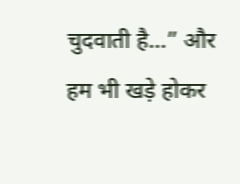चुदवाती है…” और हम भी खड़े होकर